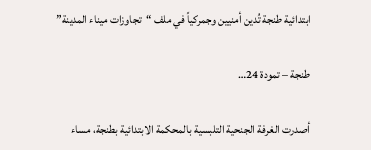ابتدائية طنجة تُدين أمنيين وجمركياً في ملف “تجاوزات ميناء المدينة”

طنجة – تمودة 24…

أصدرت الغرفة الجنحية التلبسية بالمحكمة الابتدائية بطنجة، مساء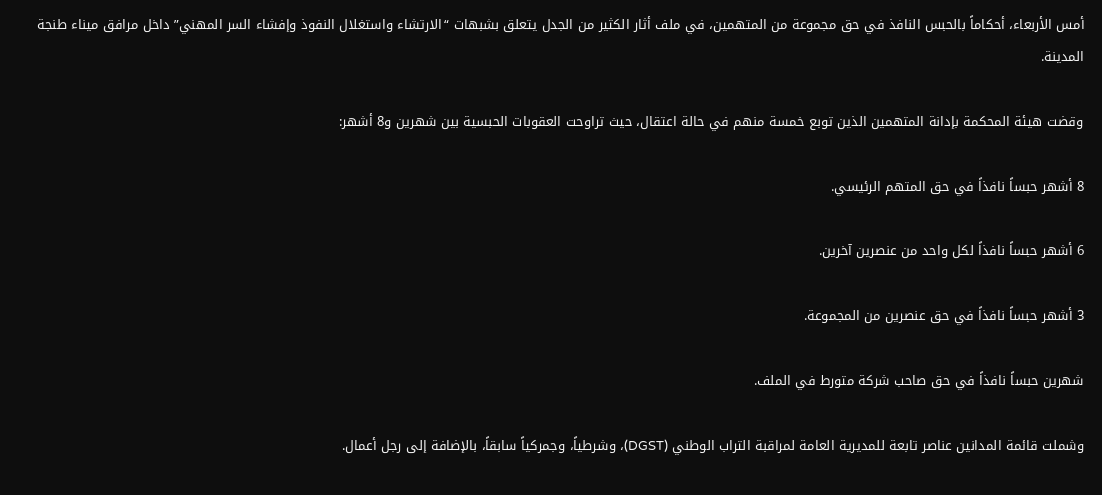أمس الأربعاء، أحكاماً بالحبس النافذ في حق مجموعة من المتهمين، في ملف أثار الكثير من الجدل يتعلق بشبهات “الارتشاء واستغلال النفوذ وإفشاء السر المهني” داخل مرافق ميناء طنجة المدينة.

وقضت هيئة المحكمة بإدانة المتهمين الذين توبع خمسة منهم في حالة اعتقال، حيث تراوحت العقوبات الحبسية بين شهرين و8 أشهر:

8 أشهر حبساً نافذاً في حق المتهم الرئيسي.

6 أشهر حبساً نافذاً لكل واحد من عنصرين آخرين.

3 أشهر حبساً نافذاً في حق عنصرين من المجموعة.

شهرين حبساً نافذاً في حق صاحب شركة متورط في الملف.

وشملت قائمة المدانين عناصر تابعة للمديرية العامة لمراقبة التراب الوطني (DGST)، وشرطياً، وجمركياً سابقاً، بالإضافة إلى رجل أعمال.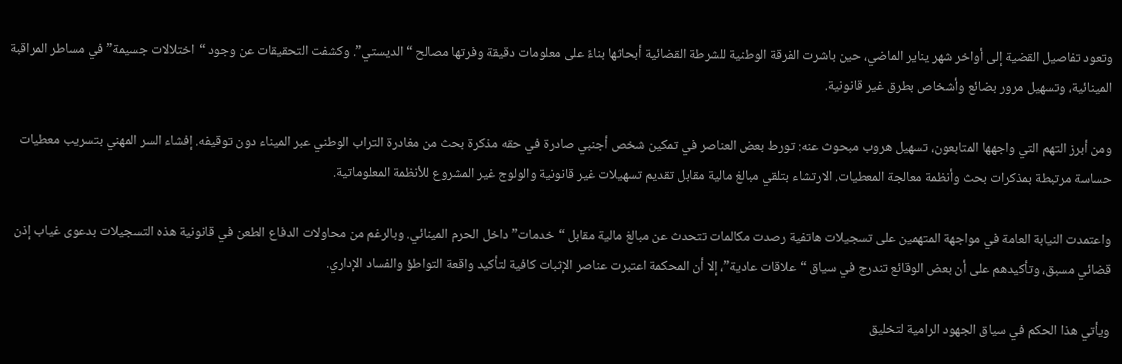وتعود تفاصيل القضية إلى أواخر شهر يناير الماضي، حين باشرت الفرقة الوطنية للشرطة القضائية أبحاثها بناءً على معلومات دقيقة وفرتها مصالح “الديستي”. وكشفت التحقيقات عن وجود “اختلالات جسيمة” في مساطر المراقبة المينائية، وتسهيل مرور بضائع وأشخاص بطرق غير قانونية.

ومن أبرز التهم التي واجهها المتابعون، تسهيل هروب مبحوث عنه: تورط بعض العناصر في تمكين شخص أجنبي صادرة في حقه مذكرة بحث من مغادرة التراب الوطني عبر الميناء دون توقيفه. إفشاء السر المهني بتسريب معطيات حساسة مرتبطة بمذكرات بحث وأنظمة معالجة المعطيات. الارتشاء بتلقي مبالغ مالية مقابل تقديم تسهيلات غير قانونية والولوج غير المشروع للأنظمة المعلوماتية.

واعتمدت النيابة العامة في مواجهة المتهمين على تسجيلات هاتفية رصدت مكالمات تتحدث عن مبالغ مالية مقابل “خدمات” داخل الحرم المينائي. وبالرغم من محاولات الدفاع الطعن في قانونية هذه التسجيلات بدعوى غياب إذن قضائي مسبق، وتأكيدهم على أن بعض الوقائع تندرج في سياق “علاقات عادية”، إلا أن المحكمة اعتبرت عناصر الإثبات كافية لتأكيد واقعة التواطؤ والفساد الإداري.

ويأتي هذا الحكم في سياق الجهود الرامية لتخليق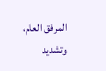المرفق العام، وتشديد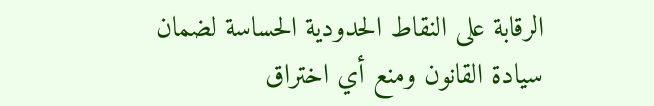الرقابة على النقاط الحدودية الحساسة لضمان سيادة القانون ومنع أي اختراق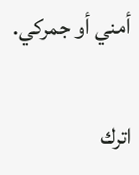أمني أو جمركي.

اترك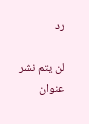رد

لن يتم نشر عنوان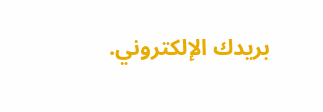بريدك الإلكتروني.